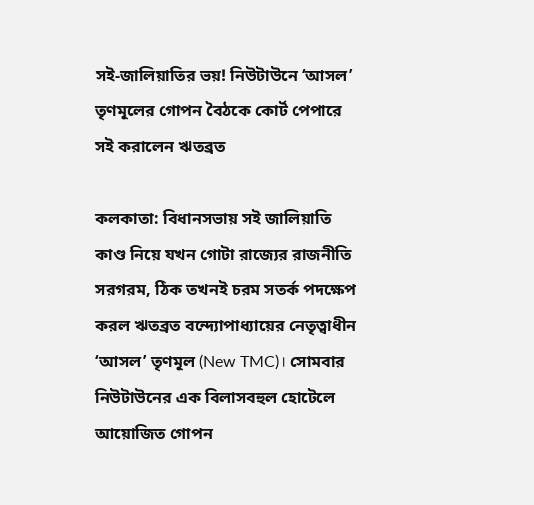সই-জালিয়াতির ভয়! নিউটাউনে ‘আসল’ তৃণমূলের গোপন বৈঠকে কোর্ট পেপারে সই করালেন ঋতব্রত

কলকাতা: বিধানসভায় সই জালিয়াতি কাণ্ড নিয়ে যখন গোটা রাজ্যের রাজনীতি সরগরম, ঠিক তখনই চরম সতর্ক পদক্ষেপ করল ঋতব্রত বন্দ্যোপাধ্যায়ের নেতৃত্বাধীন ‘আসল’ তৃণমূল (New TMC)। সোমবার নিউটাউনের এক বিলাসবহুল হোটেলে আয়োজিত গোপন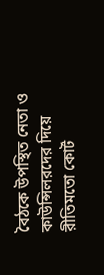বৈঠকে উপস্থিত নেতা ও কাউন্সিলরদের দিয়ে রীতিমতো কোর্ট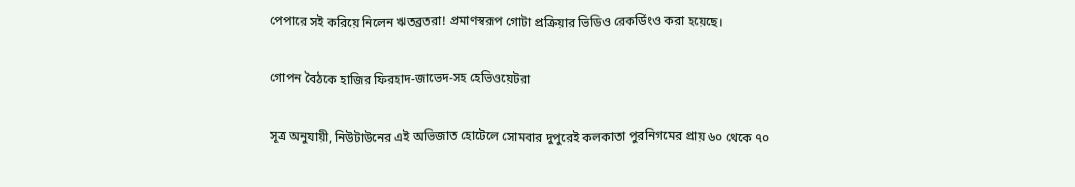পেপারে সই করিয়ে নিলেন ঋতব্রতরা! প্রমাণস্বরূপ গোটা প্রক্রিয়ার ভিডিও রেকর্ডিংও করা হয়েছে।

গোপন বৈঠকে হাজির ফিরহাদ-জাভেদ-সহ হেভিওয়েটরা

সূত্র অনুযায়ী, নিউটাউনের এই অভিজাত হোটেলে সোমবার দুপুরেই কলকাতা পুরনিগমের প্রায় ৬০ থেকে ৭০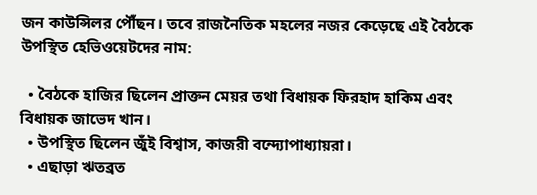জন কাউন্সিলর পৌঁছন। তবে রাজনৈতিক মহলের নজর কেড়েছে এই বৈঠকে উপস্থিত হেভিওয়েটদের নাম:

  • বৈঠকে হাজির ছিলেন প্রাক্তন মেয়র তথা বিধায়ক ফিরহাদ হাকিম এবং বিধায়ক জাভেদ খান।
  • উপস্থিত ছিলেন জুঁই বিশ্বাস, কাজরী বন্দ্যোপাধ্যায়রা।
  • এছাড়া ঋতব্রত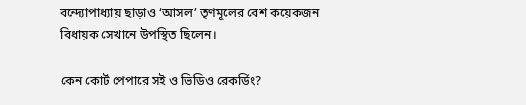বন্দ্যোপাধ্যায় ছাড়াও ‘আসল’ তৃণমূলের বেশ কয়েকজন বিধায়ক সেখানে উপস্থিত ছিলেন।

কেন কোর্ট পেপারে সই ও ভিডিও রেকর্ডিং?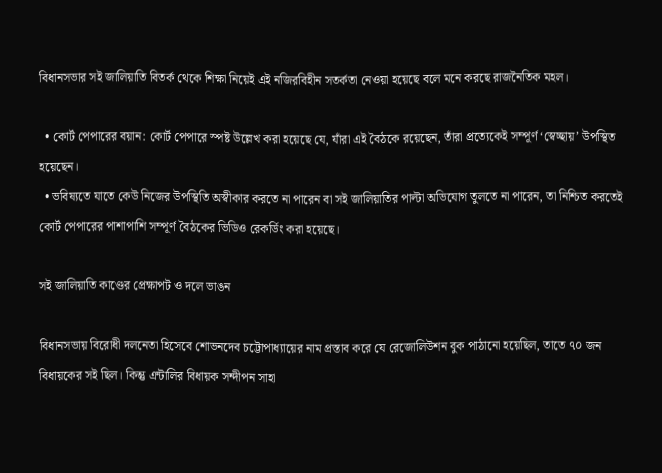বিধানসভার সই জালিয়াতি বিতর্ক থেকে শিক্ষা নিয়েই এই নজিরবিহীন সতর্কতা নেওয়া হয়েছে বলে মনে করছে রাজনৈতিক মহল।

  • কোর্ট পেপারের বয়ান: কোর্ট পেপারে স্পষ্ট উল্লেখ করা হয়েছে যে, যাঁরা এই বৈঠকে রয়েছেন, তাঁরা প্রত্যেকেই সম্পূর্ণ ‘স্বেচ্ছায়’ উপস্থিত হয়েছেন।
  • ভবিষ্যতে যাতে কেউ নিজের উপস্থিতি অস্বীকার করতে না পারেন বা সই জালিয়াতির পাল্টা অভিযোগ তুলতে না পারেন, তা নিশ্চিত করতেই কোর্ট পেপারের পাশাপাশি সম্পূর্ণ বৈঠকের ভিডিও রেকর্ডিং করা হয়েছে।

সই জালিয়াতি কাণ্ডের প্রেক্ষাপট ও দলে ভাঙন

বিধানসভায় বিরোধী দলনেতা হিসেবে শোভনদেব চট্টোপাধ্যায়ের নাম প্রস্তাব করে যে রেজোলিউশন বুক পাঠানো হয়েছিল, তাতে ৭০ জন বিধায়কের সই ছিল। কিন্তু এন্টালির বিধায়ক সন্দীপন সাহা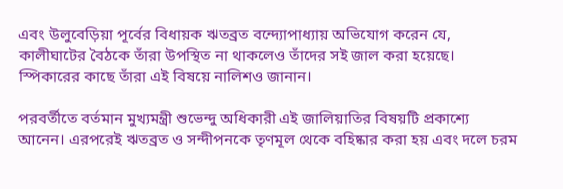এবং উলুবেড়িয়া পূর্বের বিধায়ক ঋতব্রত বন্দ্যোপাধ্যায় অভিযোগ করেন যে, কালীঘাটের বৈঠকে তাঁরা উপস্থিত না থাকলেও তাঁদের সই জাল করা হয়েছে। স্পিকারের কাছে তাঁরা এই বিষয়ে নালিশও জানান।

পরবর্তীতে বর্তমান মুখ্যমন্ত্রী শুভেন্দু অধিকারী এই জালিয়াতির বিষয়টি প্রকাশ্যে আনেন। এরপরেই ঋতব্রত ও সন্দীপনকে তৃণমূল থেকে বহিষ্কার করা হয় এবং দলে চরম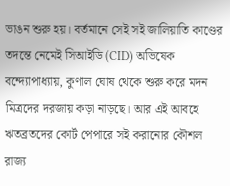ভাঙন শুরু হয়। বর্তমানে সেই সই জালিয়াতি কাণ্ডের তদন্তে নেমেই সিআইডি (CID) অভিষেক বন্দ্যোপাধ্যায়, কুণাল ঘোষ থেকে শুরু করে মদন মিত্রদের দরজায় কড়া নাড়ছে। আর এই আবহে ঋতব্রতদের কোর্ট পেপারে সই করানোর কৌশল রাজ্য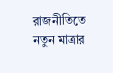রাজনীতিতে নতুন মাত্রার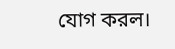যোগ করল।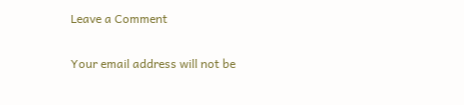Leave a Comment

Your email address will not be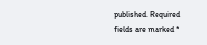published. Required fields are marked *